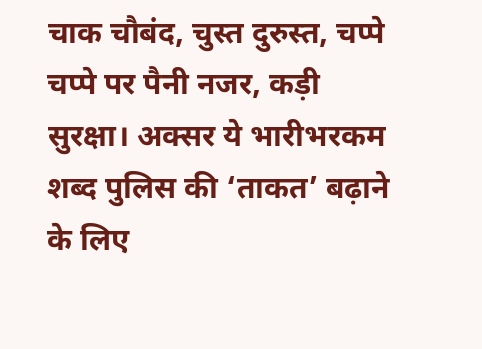चाक चौबंद, चुस्त दुरुस्त, चप्पे चप्पे पर पैनी नजर, कड़ी सुरक्षा। अक्सर ये भारीभरकम शब्द पुलिस की ‘ताकत’ बढ़ाने के लिए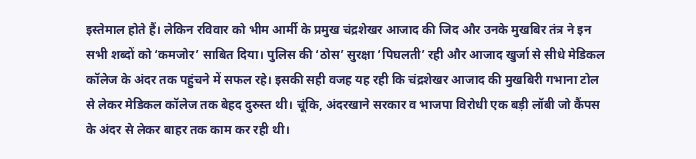इस्तेमाल होते हैं। लेकिन रविवार को भीम आर्मी के प्रमुख चंद्रशेखर आजाद की जिद और उनके मुखबिर तंत्र ने इन सभी शब्दों को ‘कमजोर’ साबित दिया। पुलिस की ‘ठोस’ सुरक्षा ‘पिघलती’ रही और आजाद खुर्जा से सीधे मेडिकल कॉलेज के अंदर तक पहुंचने में सफल रहे। इसकी सही वजह यह रही कि चंद्रशेखर आजाद की मुखबिरी गभाना टोल से लेकर मेडिकल कॉलेज तक बेहद दुरुस्त थी। चूंकि, अंदरखाने सरकार व भाजपा विरोधी एक बड़ी लॉबी जो कैंपस के अंदर से लेकर बाहर तक काम कर रही थी।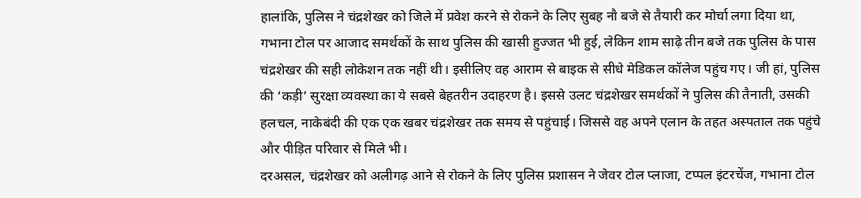हालांकि, पुलिस ने चंद्रशेखर को जिले में प्रवेश करने से रोकने के लिए सुबह नौ बजे से तैयारी कर मोर्चा लगा दिया था, गभाना टोल पर आजाद समर्थकों के साथ पुलिस की खासी हुज्जत भी हुई, लेकिन शाम साढ़े तीन बजे तक पुलिस के पास चंद्रशेखर की सही लोकेशन तक नहीं थी। इसीलिए वह आराम से बाइक से सीधे मेडिकल कॉलेज पहुंच गए। जी हां, पुलिस की ‘कड़ी’ सुरक्षा व्यवस्था का ये सबसे बेहतरीन उदाहरण है। इससे उलट चंद्रशेखर समर्थकों ने पुलिस की तैनाती, उसकी हलचल, नाकेबंदी की एक एक खबर चंद्रशेखर तक समय से पहुंचाई। जिससे वह अपने एलान के तहत अस्पताल तक पहुंचे और पीड़ित परिवार से मिले भी।
दरअसल, चंद्रशेखर को अलीगढ़ आने से रोकने के लिए पुलिस प्रशासन ने जेवर टोल प्लाजा, टप्पल इंटरचेंज, गभाना टोल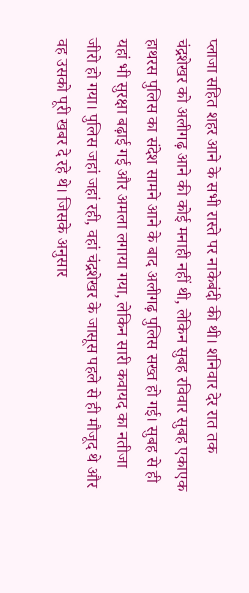प्लाजा सहित शहर आने के सभी रास्ते पर नाकेबंदी की थी। शनिवार देर रात तक चंद्रशेखर को अलीगढ़ आने की कोई मनाही नहीं थी, लेकिन सुबह रविवार सुबह एकाएक हाथरस पुलिस का संदेश सामने आने के बाद अलीगढ़ पुलिस सख्त हो गई। सुबह से ही यहां भी सुरक्षा बढ़ाई गई और अमला लगाया गया, लेकिन सारी कवायद का नतीजा जीरो हो गया। पुलिस जहां जहां रही, वहां चंद्रशेखर के जासूस पहले से ही मौजूद थे और वह उसको पूरी खबर दे रहे थे। जिसके अनुसार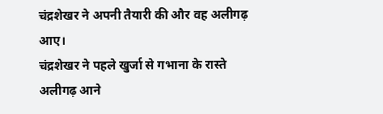चंद्रशेखर ने अपनी तैयारी की और वह अलीगढ़ आए।
चंद्रशेखर ने पहले खुर्जा से गभाना के रास्ते अलीगढ़ आने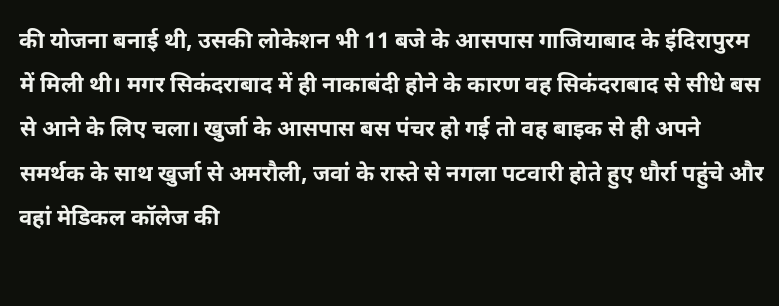की योजना बनाई थी, उसकी लोकेशन भी 11 बजे के आसपास गाजियाबाद के इंदिरापुरम में मिली थी। मगर सिकंदराबाद में ही नाकाबंदी होने के कारण वह सिकंदराबाद से सीधे बस से आने के लिए चला। खुर्जा के आसपास बस पंचर हो गई तो वह बाइक से ही अपने समर्थक के साथ खुर्जा से अमरौली, जवां के रास्ते से नगला पटवारी होते हुए धौर्रा पहुंचे और वहां मेडिकल कॉलेज की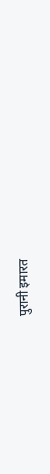पुरानी इमारत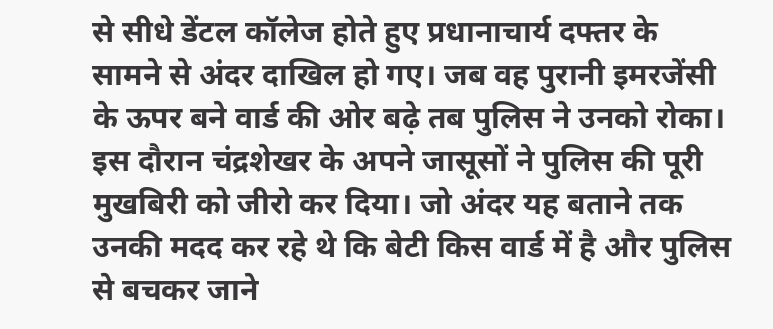से सीधे डेंटल कॉलेज होते हुए प्रधानाचार्य दफ्तर के सामने से अंदर दाखिल हो गए। जब वह पुरानी इमरजेंसी के ऊपर बने वार्ड की ओर बढ़े तब पुलिस ने उनको रोका। इस दौरान चंद्रशेखर के अपने जासूसों ने पुलिस की पूरी मुखबिरी को जीरो कर दिया। जो अंदर यह बताने तक उनकी मदद कर रहे थे कि बेटी किस वार्ड में है और पुलिस से बचकर जाने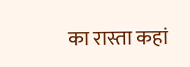का रास्ता कहां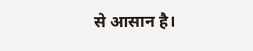से आसान है।